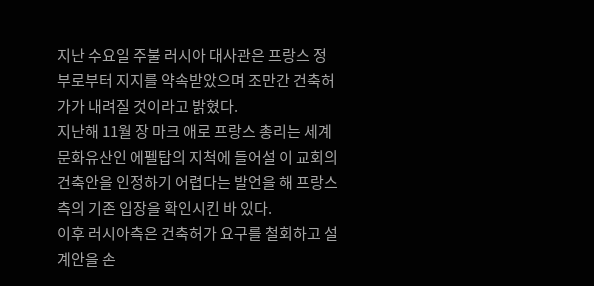지난 수요일 주불 러시아 대사관은 프랑스 정부로부터 지지를 약속받았으며 조만간 건축허가가 내려질 것이라고 밝혔다.
지난해 11월 장 마크 애로 프랑스 총리는 세계문화유산인 에펠탑의 지척에 들어설 이 교회의 건축안을 인정하기 어렵다는 발언을 해 프랑스 측의 기존 입장을 확인시킨 바 있다.
이후 러시아측은 건축허가 요구를 철회하고 설계안을 손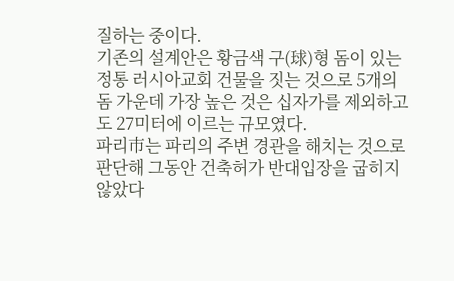질하는 중이다.
기존의 설계안은 황금색 구(球)형 돔이 있는 정통 러시아교회 건물을 짓는 것으로 5개의 돔 가운데 가장 높은 것은 십자가를 제외하고도 27미터에 이르는 규모였다.
파리市는 파리의 주변 경관을 해치는 것으로 판단해 그동안 건축허가 반대입장을 굽히지 않았다